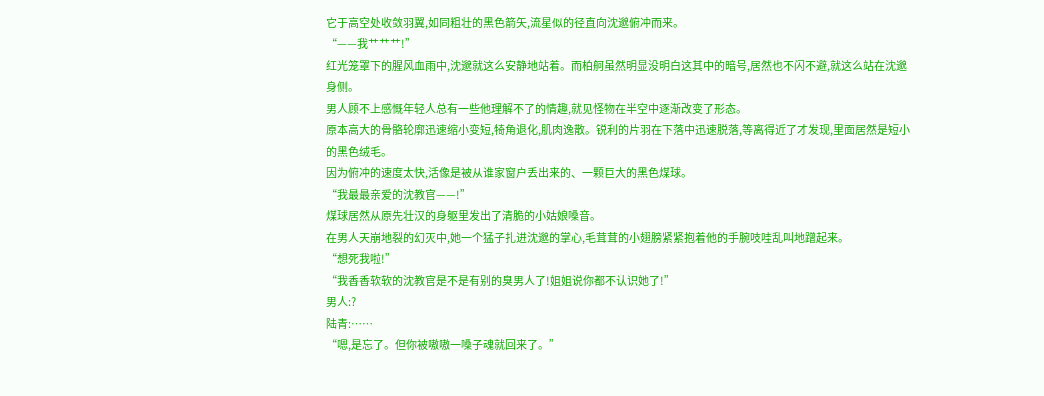它于高空处收敛羽翼,如同粗壮的黑色箭矢,流星似的径直向沈邈俯冲而来。
“——我艹艹艹!”
红光笼罩下的腥风血雨中,沈邈就这么安静地站着。而柏舸虽然明显没明白这其中的暗号,居然也不闪不避,就这么站在沈邈身侧。
男人顾不上感慨年轻人总有一些他理解不了的情趣,就见怪物在半空中逐渐改变了形态。
原本高大的骨骼轮廓迅速缩小变短,犄角退化,肌肉逸散。锐利的片羽在下落中迅速脱落,等离得近了才发现,里面居然是短小的黑色绒毛。
因为俯冲的速度太快,活像是被从谁家窗户丢出来的、一颗巨大的黑色煤球。
“我最最亲爱的沈教官——!”
煤球居然从原先壮汉的身躯里发出了清脆的小姑娘嗓音。
在男人天崩地裂的幻灭中,她一个猛子扎进沈邈的掌心,毛茸茸的小翅膀紧紧抱着他的手腕吱哇乱叫地蹭起来。
“想死我啦!”
“我香香软软的沈教官是不是有别的臭男人了!姐姐说你都不认识她了!”
男人:?
陆青:……
“嗯,是忘了。但你被嗷嗷一嗓子魂就回来了。”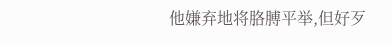他嫌弃地将胳膊平举,但好歹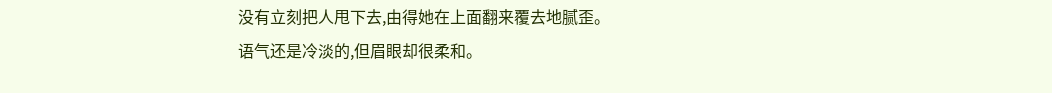没有立刻把人甩下去,由得她在上面翻来覆去地腻歪。
语气还是冷淡的,但眉眼却很柔和。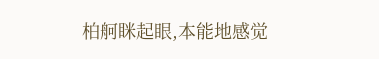柏舸眯起眼,本能地感觉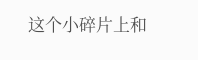这个小碎片上和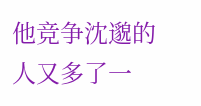他竞争沈邈的人又多了一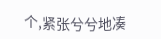个,紧张兮兮地凑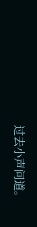过去小声问道。